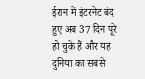ईरान में इंटरनेट बंद हुए अब 37 दिन पूरे हो चुके हैं और यह दुनिया का सबसे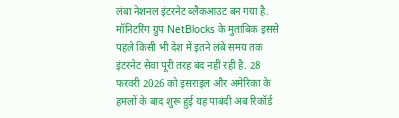लंबा नेशनल इंटरनेट ब्लैकआउट बन गया है. मॉनिटरिंग ग्रुप NetBlocks के मुताबिक इससे पहले किसी भी देश में इतने लंबे समय तक इंटरनेट सेवा पूरी तरह बंद नहीं रही है. 28 फरवरी 2026 को इसराइल और अमेरिका के हमलों के बाद शुरू हुई यह पाबंदी अब रिकॉर्ड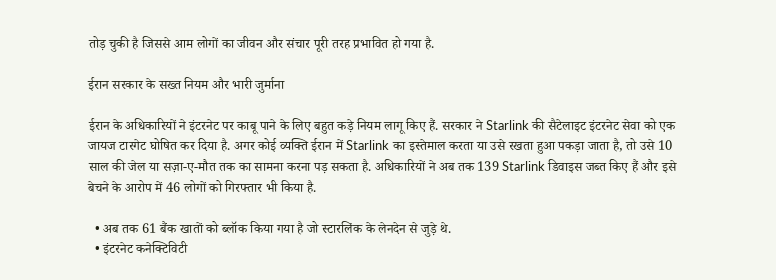तोड़ चुकी है जिससे आम लोगों का जीवन और संचार पूरी तरह प्रभावित हो गया है.

ईरान सरकार के सख्त नियम और भारी जुर्माना

ईरान के अधिकारियों ने इंटरनेट पर काबू पाने के लिए बहुत कड़े नियम लागू किए हैं. सरकार ने Starlink की सैटेलाइट इंटरनेट सेवा को एक जायज टारगेट घोषित कर दिया है. अगर कोई व्यक्ति ईरान में Starlink का इस्तेमाल करता या उसे रखता हुआ पकड़ा जाता है, तो उसे 10 साल की जेल या सज़ा-ए-मौत तक का सामना करना पड़ सकता है. अधिकारियों ने अब तक 139 Starlink डिवाइस जब्त किए हैं और इसे बेचने के आरोप में 46 लोगों को गिरफ्तार भी किया है.

  • अब तक 61 बैंक खातों को ब्लॉक किया गया है जो स्टारलिंक के लेनदेन से जुड़े थे.
  • इंटरनेट कनेक्टिविटी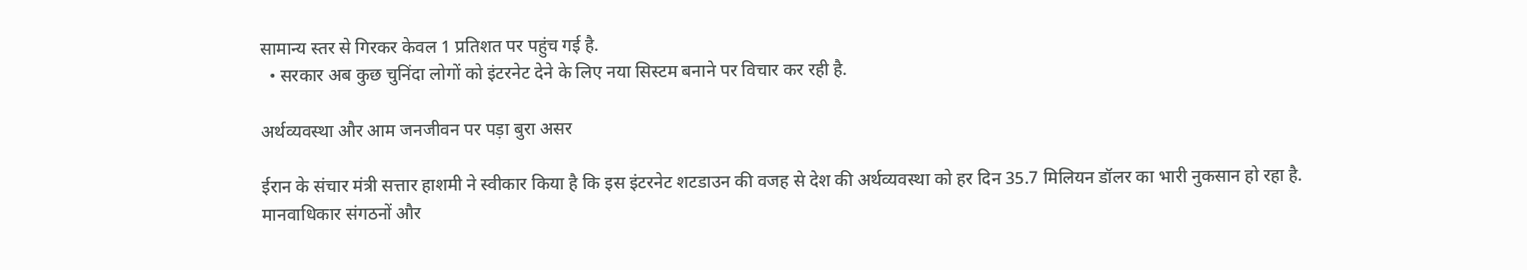सामान्य स्तर से गिरकर केवल 1 प्रतिशत पर पहुंच गई है.
  • सरकार अब कुछ चुनिंदा लोगों को इंटरनेट देने के लिए नया सिस्टम बनाने पर विचार कर रही है.

अर्थव्यवस्था और आम जनजीवन पर पड़ा बुरा असर

ईरान के संचार मंत्री सत्तार हाशमी ने स्वीकार किया है कि इस इंटरनेट शटडाउन की वजह से देश की अर्थव्यवस्था को हर दिन 35.7 मिलियन डॉलर का भारी नुकसान हो रहा है. मानवाधिकार संगठनों और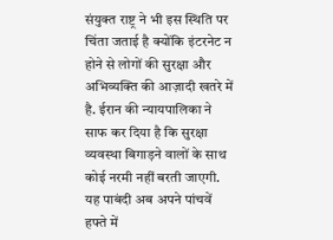संयुक्त राष्ट्र ने भी इस स्थिति पर चिंता जताई है क्योंकि इंटरनेट न होने से लोगों की सुरक्षा और अभिव्यक्ति की आज़ादी खतरे में है. ईरान की न्यायपालिका ने साफ कर दिया है कि सुरक्षा व्यवस्था बिगाड़ने वालों के साथ कोई नरमी नहीं बरती जाएगी. यह पाबंदी अब अपने पांचवें हफ्ते में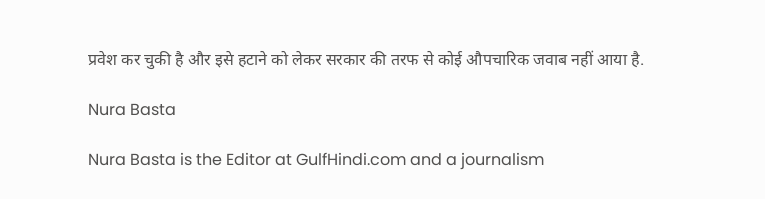प्रवेश कर चुकी है और इसे हटाने को लेकर सरकार की तरफ से कोई औपचारिक जवाब नहीं आया है.

Nura Basta

Nura Basta is the Editor at GulfHindi.com and a journalism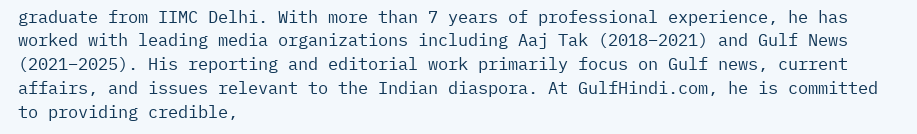graduate from IIMC Delhi. With more than 7 years of professional experience, he has worked with leading media organizations including Aaj Tak (2018–2021) and Gulf News (2021–2025). His reporting and editorial work primarily focus on Gulf news, current affairs, and issues relevant to the Indian diaspora. At GulfHindi.com, he is committed to providing credible,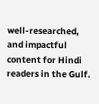well-researched, and impactful content for Hindi readers in the Gulf.